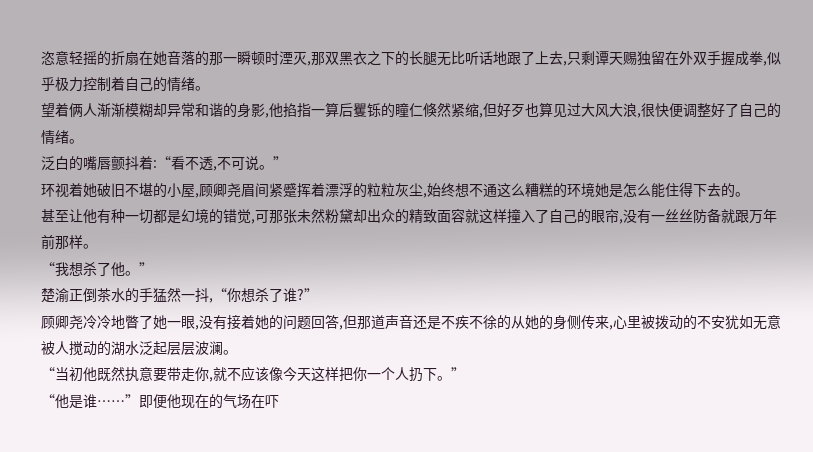恣意轻摇的折扇在她音落的那一瞬顿时湮灭,那双黑衣之下的长腿无比听话地跟了上去,只剩谭天赐独留在外双手握成拳,似乎极力控制着自己的情绪。
望着俩人渐渐模糊却异常和谐的身影,他掐指一算后矍铄的瞳仁倏然紧缩,但好歹也算见过大风大浪,很快便调整好了自己的情绪。
泛白的嘴唇颤抖着:“看不透,不可说。”
环视着她破旧不堪的小屋,顾卿尧眉间紧蹙挥着漂浮的粒粒灰尘,始终想不通这么糟糕的环境她是怎么能住得下去的。
甚至让他有种一切都是幻境的错觉,可那张未然粉黛却出众的精致面容就这样撞入了自己的眼帘,没有一丝丝防备就跟万年前那样。
“我想杀了他。”
楚渝正倒茶水的手猛然一抖,“你想杀了谁?”
顾卿尧冷冷地瞥了她一眼,没有接着她的问题回答,但那道声音还是不疾不徐的从她的身侧传来,心里被拨动的不安犹如无意被人搅动的湖水泛起层层波澜。
“当初他既然执意要带走你,就不应该像今天这样把你一个人扔下。”
“他是谁……”即便他现在的气场在吓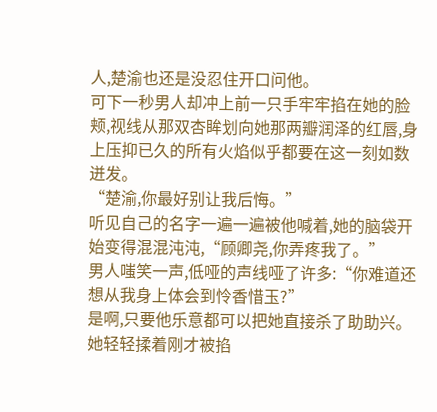人,楚渝也还是没忍住开口问他。
可下一秒男人却冲上前一只手牢牢掐在她的脸颊,视线从那双杏眸划向她那两瓣润泽的红唇,身上压抑已久的所有火焰似乎都要在这一刻如数迸发。
“楚渝,你最好别让我后悔。”
听见自己的名字一遍一遍被他喊着,她的脑袋开始变得混混沌沌,“顾卿尧,你弄疼我了。”
男人嗤笑一声,低哑的声线哑了许多:“你难道还想从我身上体会到怜香惜玉?”
是啊,只要他乐意都可以把她直接杀了助助兴。
她轻轻揉着刚才被掐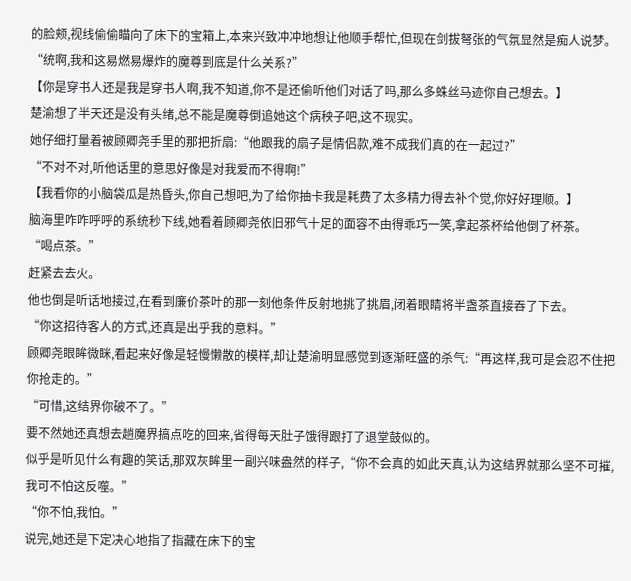的脸颊,视线偷偷瞄向了床下的宝箱上,本来兴致冲冲地想让他顺手帮忙,但现在剑拔弩张的气氛显然是痴人说梦。
“统啊,我和这易燃易爆炸的魔尊到底是什么关系?”
【你是穿书人还是我是穿书人啊,我不知道,你不是还偷听他们对话了吗,那么多蛛丝马迹你自己想去。】
楚渝想了半天还是没有头绪,总不能是魔尊倒追她这个病秧子吧,这不现实。
她仔细打量着被顾卿尧手里的那把折扇:“他跟我的扇子是情侣款,难不成我们真的在一起过?”
“不对不对,听他话里的意思好像是对我爱而不得啊!”
【我看你的小脑袋瓜是热昏头,你自己想吧,为了给你抽卡我是耗费了太多精力得去补个觉,你好好理顺。】
脑海里咋咋呼呼的系统秒下线,她看着顾卿尧依旧邪气十足的面容不由得乖巧一笑,拿起茶杯给他倒了杯茶。
“喝点茶。”
赶紧去去火。
他也倒是听话地接过,在看到廉价茶叶的那一刻他条件反射地挑了挑眉,闭着眼睛将半盏茶直接吞了下去。
“你这招待客人的方式,还真是出乎我的意料。”
顾卿尧眼眸微眯,看起来好像是轻慢懒散的模样,却让楚渝明显感觉到逐渐旺盛的杀气:“再这样,我可是会忍不住把你抢走的。”
“可惜,这结界你破不了。”
要不然她还真想去趟魔界搞点吃的回来,省得每天肚子饿得跟打了退堂鼓似的。
似乎是听见什么有趣的笑话,那双灰眸里一副兴味盎然的样子,“你不会真的如此天真,认为这结界就那么坚不可摧,我可不怕这反噬。”
“你不怕,我怕。”
说完,她还是下定决心地指了指藏在床下的宝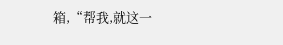箱,“帮我,就这一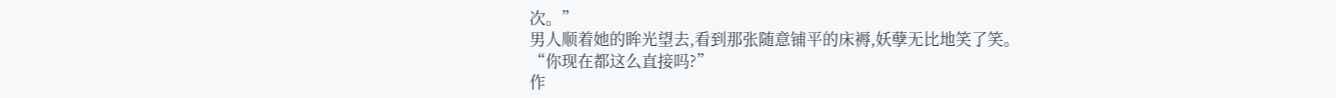次。”
男人顺着她的眸光望去,看到那张随意铺平的床褥,妖孽无比地笑了笑。
“你现在都这么直接吗?”
作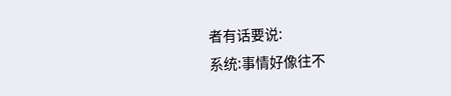者有话要说:
系统:事情好像往不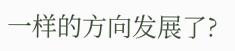一样的方向发展了?